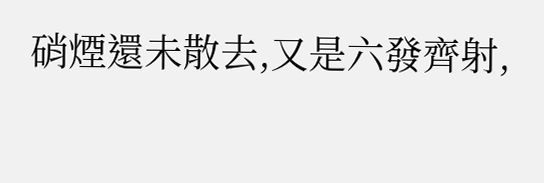硝煙還未散去,又是六發齊射,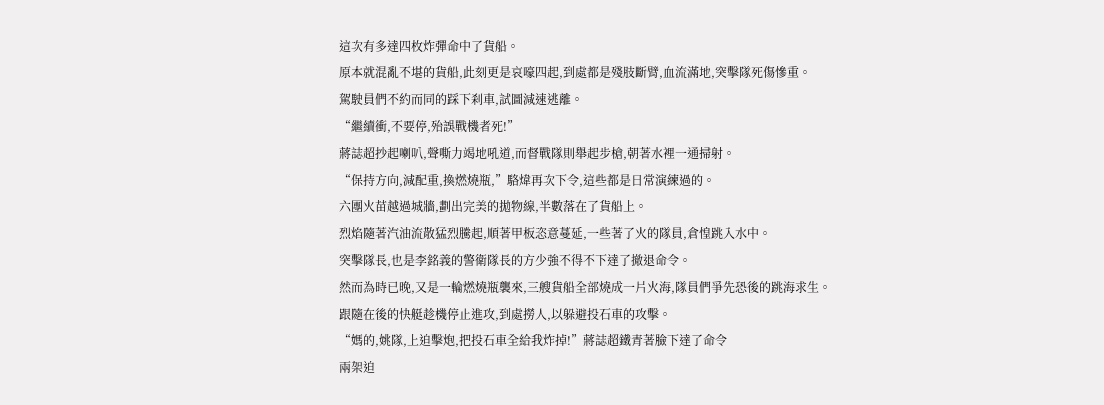這次有多達四枚炸彈命中了貨船。
原本就混亂不堪的貨船,此刻更是哀嚎四起,到處都是殘肢斷臂,血流滿地,突擊隊死傷慘重。
駕駛員們不約而同的踩下刹車,試圖減速逃離。
“繼續衝,不要停,殆誤戰機者死!”
蔣誌超抄起喇叭,聲嘶力竭地吼道,而督戰隊則舉起步槍,朝著水裡一通掃射。
“保持方向,減配重,換燃燒瓶,”駱煒再次下令,這些都是日常演練過的。
六團火苗越過城牆,劃出完美的拋物線,半數落在了貨船上。
烈焰隨著汽油流散猛烈騰起,順著甲板恣意蔓延,一些著了火的隊員,倉惶跳入水中。
突擊隊長,也是李銘義的警衛隊長的方少強不得不下達了撤退命令。
然而為時已晚,又是一輪燃燒瓶襲來,三艘貨船全部燒成一片火海,隊員們爭先恐後的跳海求生。
跟隨在後的快艇趁機停止進攻,到處撈人,以躲避投石車的攻擊。
“媽的,姚隊,上迫擊炮,把投石車全給我炸掉!”蔣誌超鐵青著臉下達了命令
兩架迫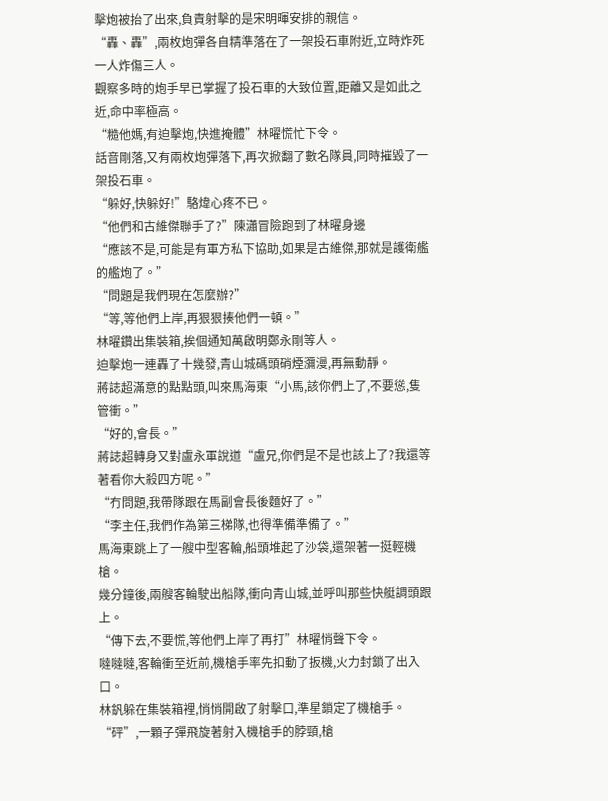擊炮被抬了出來,負責射擊的是宋明暉安排的親信。
“轟、轟”,兩枚炮彈各自精準落在了一架投石車附近,立時炸死一人炸傷三人。
觀察多時的炮手早已掌握了投石車的大致位置,距離又是如此之近,命中率極高。
“糙他媽,有迫擊炮,快進掩體”林曜慌忙下令。
話音剛落,又有兩枚炮彈落下,再次掀翻了數名隊員,同時摧毀了一架投石車。
“躲好,快躲好!”駱煒心疼不已。
“他們和古維傑聯手了?”陳瀟冒險跑到了林曜身邊
“應該不是,可能是有軍方私下協助,如果是古維傑,那就是護衛艦的艦炮了。”
“問題是我們現在怎麼辦?”
“等,等他們上岸,再狠狠揍他們一頓。”
林曜鑽出集裝箱,挨個通知萬啟明鄭永剛等人。
迫擊炮一連轟了十幾發,青山城碼頭硝煙瀰漫,再無動靜。
蔣誌超滿意的點點頭,叫來馬海東“小馬,該你們上了,不要慫,隻管衝。”
“好的,會長。”
蔣誌超轉身又對盧永軍說道“盧兄,你們是不是也該上了?我還等著看你大殺四方呢。”
“冇問題,我帶隊跟在馬副會長後麵好了。”
“李主任,我們作為第三梯隊,也得準備準備了。”
馬海東跳上了一艘中型客輪,船頭堆起了沙袋,還架著一挺輕機槍。
幾分鐘後,兩艘客輪駛出船隊,衝向青山城,並呼叫那些快艇調頭跟上。
“傳下去,不要慌,等他們上岸了再打”林曜悄聲下令。
噠噠噠,客輪衝至近前,機槍手率先扣動了扳機,火力封鎖了出入口。
林釩躲在集裝箱裡,悄悄開啟了射擊口,準星鎖定了機槍手。
“砰”,一顆子彈飛旋著射入機槍手的脖頸,槍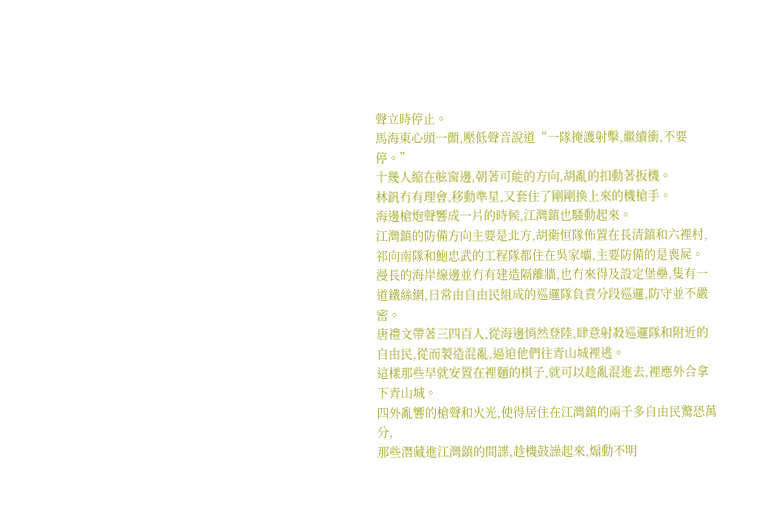聲立時停止。
馬海東心頭一顫,壓低聲音說道“一隊掩護射擊,繼續衝,不要停。”
十幾人縮在舷窗邊,朝著可能的方向,胡亂的扣動著扳機。
林釩冇有理會,移動準星,又套住了剛剛換上來的機槍手。
海邊槍炮聲響成一片的時候,江灣鎮也騷動起來。
江灣鎮的防備方向主要是北方,胡衛恒隊佈置在長清鎮和六裡村,祁向南隊和鮑忠武的工程隊都住在吳家壩,主要防備的是喪屍。
漫長的海岸線邊並冇有建造隔離牆,也冇來得及設定堡壘,隻有一道鐵絲網,日常由自由民組成的巡邏隊負責分段巡邏,防守並不嚴密。
唐禮文帶著三四百人,從海邊悄然登陸,肆意射殺巡邏隊和附近的自由民,從而製造混亂,逼迫他們往青山城裡逃。
這樣那些早就安置在裡麵的棋子,就可以趁亂混進去,裡應外合拿下青山城。
四外亂響的槍聲和火光,使得居住在江灣鎮的兩千多自由民驚恐萬分,
那些潛藏進江灣鎮的間諜,趁機鼓譟起來,煽動不明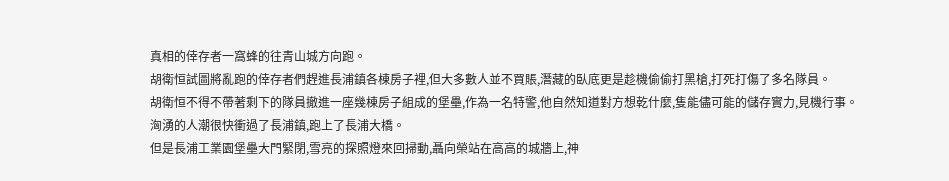真相的倖存者一窩蜂的往青山城方向跑。
胡衛恒試圖將亂跑的倖存者們趕進長浦鎮各棟房子裡,但大多數人並不買賬,潛藏的臥底更是趁機偷偷打黑槍,打死打傷了多名隊員。
胡衛恒不得不帶著剩下的隊員撤進一座幾棟房子組成的堡壘,作為一名特警,他自然知道對方想乾什麼,隻能儘可能的儲存實力,見機行事。
洶湧的人潮很快衝過了長浦鎮,跑上了長浦大橋。
但是長浦工業園堡壘大門緊閉,雪亮的探照燈來回掃動,聶向榮站在高高的城牆上,神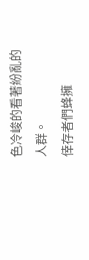色冷峻的看著紛亂的人群。
倖存者們蜂擁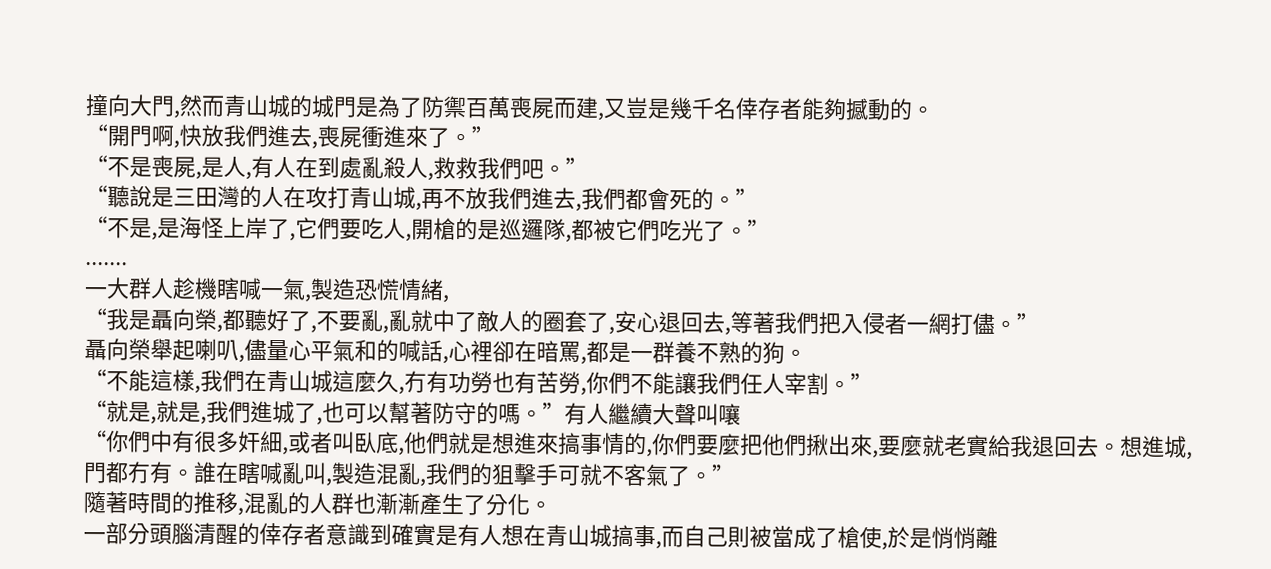撞向大門,然而青山城的城門是為了防禦百萬喪屍而建,又豈是幾千名倖存者能夠撼動的。
“開門啊,快放我們進去,喪屍衝進來了。”
“不是喪屍,是人,有人在到處亂殺人,救救我們吧。”
“聽說是三田灣的人在攻打青山城,再不放我們進去,我們都會死的。”
“不是,是海怪上岸了,它們要吃人,開槍的是巡邏隊,都被它們吃光了。”
.......
一大群人趁機瞎喊一氣,製造恐慌情緒,
“我是聶向榮,都聽好了,不要亂,亂就中了敵人的圈套了,安心退回去,等著我們把入侵者一網打儘。”
聶向榮舉起喇叭,儘量心平氣和的喊話,心裡卻在暗罵,都是一群養不熟的狗。
“不能這樣,我們在青山城這麼久,冇有功勞也有苦勞,你們不能讓我們任人宰割。”
“就是,就是,我們進城了,也可以幫著防守的嗎。”有人繼續大聲叫嚷
“你們中有很多奸細,或者叫臥底,他們就是想進來搞事情的,你們要麼把他們揪出來,要麼就老實給我退回去。想進城,門都冇有。誰在瞎喊亂叫,製造混亂,我們的狙擊手可就不客氣了。”
隨著時間的推移,混亂的人群也漸漸產生了分化。
一部分頭腦清醒的倖存者意識到確實是有人想在青山城搞事,而自己則被當成了槍使,於是悄悄離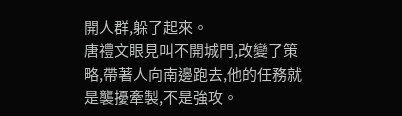開人群,躲了起來。
唐禮文眼見叫不開城門,改變了策略,帶著人向南邊跑去,他的任務就是襲擾牽製,不是強攻。